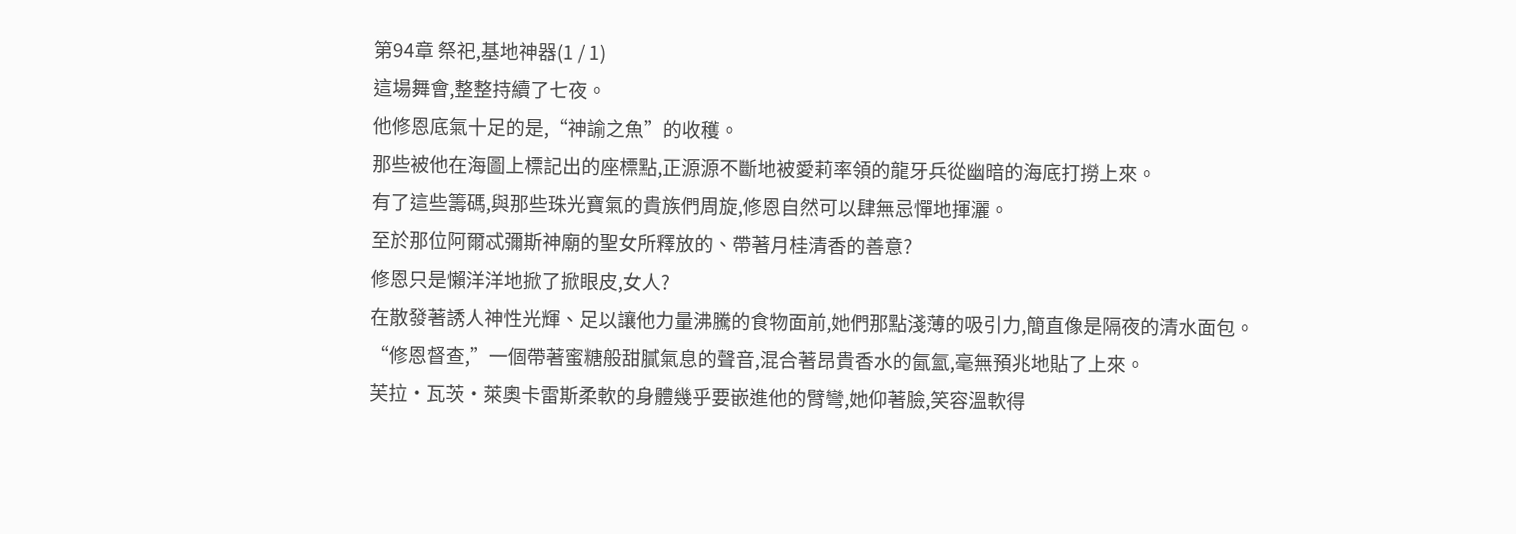第94章 祭祀,基地神器(1 / 1)
這場舞會,整整持續了七夜。
他修恩底氣十足的是,“神諭之魚”的收穫。
那些被他在海圖上標記出的座標點,正源源不斷地被愛莉率領的龍牙兵從幽暗的海底打撈上來。
有了這些籌碼,與那些珠光寶氣的貴族們周旋,修恩自然可以肆無忌憚地揮灑。
至於那位阿爾忒彌斯神廟的聖女所釋放的、帶著月桂清香的善意?
修恩只是懶洋洋地掀了掀眼皮,女人?
在散發著誘人神性光輝、足以讓他力量沸騰的食物面前,她們那點淺薄的吸引力,簡直像是隔夜的清水面包。
“修恩督查,”一個帶著蜜糖般甜膩氣息的聲音,混合著昂貴香水的氤氳,毫無預兆地貼了上來。
芙拉·瓦茨·萊奧卡雷斯柔軟的身體幾乎要嵌進他的臂彎,她仰著臉,笑容溫軟得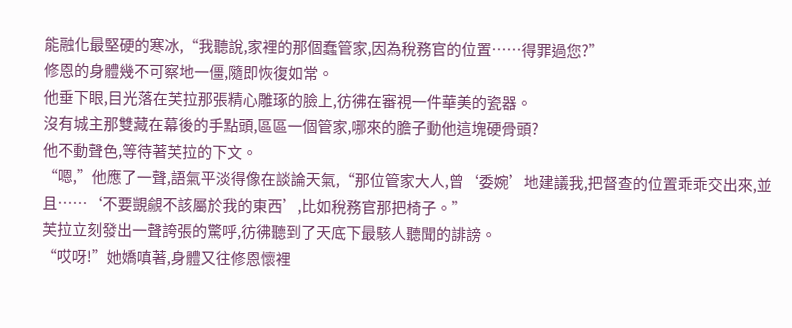能融化最堅硬的寒冰,“我聽說,家裡的那個蠢管家,因為稅務官的位置……得罪過您?”
修恩的身體幾不可察地一僵,隨即恢復如常。
他垂下眼,目光落在芙拉那張精心雕琢的臉上,彷彿在審視一件華美的瓷器。
沒有城主那雙藏在幕後的手點頭,區區一個管家,哪來的膽子動他這塊硬骨頭?
他不動聲色,等待著芙拉的下文。
“嗯,”他應了一聲,語氣平淡得像在談論天氣,“那位管家大人,曾‘委婉’地建議我,把督查的位置乖乖交出來,並且……‘不要覬覦不該屬於我的東西’,比如稅務官那把椅子。”
芙拉立刻發出一聲誇張的驚呼,彷彿聽到了天底下最駭人聽聞的誹謗。
“哎呀!”她嬌嗔著,身體又往修恩懷裡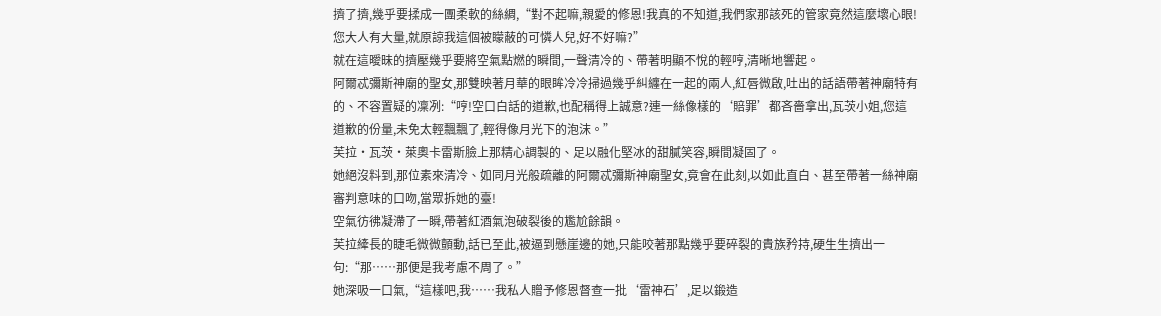擠了擠,幾乎要揉成一團柔軟的絲綢,“對不起嘛,親愛的修恩!我真的不知道,我們家那該死的管家竟然這麼壞心眼!您大人有大量,就原諒我這個被矇蔽的可憐人兒,好不好嘛?”
就在這曖昧的擠壓幾乎要將空氣點燃的瞬間,一聲清冷的、帶著明顯不悅的輕哼,清晰地響起。
阿爾忒彌斯神廟的聖女,那雙映著月華的眼眸冷冷掃過幾乎糾纏在一起的兩人,紅唇微啟,吐出的話語帶著神廟特有的、不容置疑的凜冽:“哼!空口白話的道歉,也配稱得上誠意?連一絲像樣的‘賠罪’都吝嗇拿出,瓦茨小姐,您這道歉的份量,未免太輕飄飄了,輕得像月光下的泡沫。”
芙拉·瓦茨·萊奧卡雷斯臉上那精心調製的、足以融化堅冰的甜膩笑容,瞬間凝固了。
她絕沒料到,那位素來清冷、如同月光般疏離的阿爾忒彌斯神廟聖女,竟會在此刻,以如此直白、甚至帶著一絲神廟審判意味的口吻,當眾拆她的臺!
空氣彷彿凝滯了一瞬,帶著紅酒氣泡破裂後的尷尬餘韻。
芙拉縴長的睫毛微微顫動,話已至此,被逼到懸崖邊的她,只能咬著那點幾乎要碎裂的貴族矜持,硬生生擠出一句:“那……那便是我考慮不周了。”
她深吸一口氣,“這樣吧,我……我私人贈予修恩督查一批‘雷神石’,足以鍛造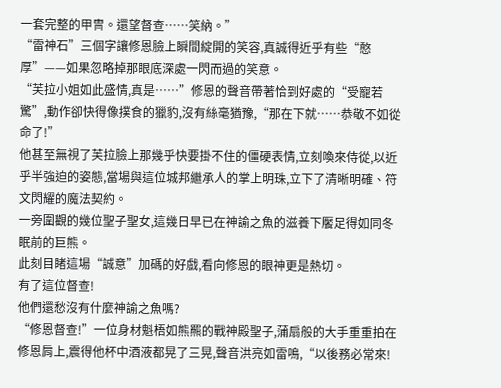一套完整的甲冑。還望督查……笑納。”
“雷神石”三個字讓修恩臉上瞬間綻開的笑容,真誠得近乎有些“憨厚”——如果忽略掉那眼底深處一閃而過的笑意。
“芙拉小姐如此盛情,真是……”修恩的聲音帶著恰到好處的“受寵若驚”,動作卻快得像撲食的獵豹,沒有絲毫猶豫,“那在下就……恭敬不如從命了!”
他甚至無視了芙拉臉上那幾乎快要掛不住的僵硬表情,立刻喚來侍從,以近乎半強迫的姿態,當場與這位城邦繼承人的掌上明珠,立下了清晰明確、符文閃耀的魔法契約。
一旁圍觀的幾位聖子聖女,這幾日早已在神諭之魚的滋養下饜足得如同冬眠前的巨熊。
此刻目睹這場“誠意”加碼的好戲,看向修恩的眼神更是熱切。
有了這位督查!
他們還愁沒有什麼神諭之魚嗎?
“修恩督查!”一位身材魁梧如熊羆的戰神殿聖子,蒲扇般的大手重重拍在修恩肩上,震得他杯中酒液都晃了三晃,聲音洪亮如雷鳴,“以後務必常來!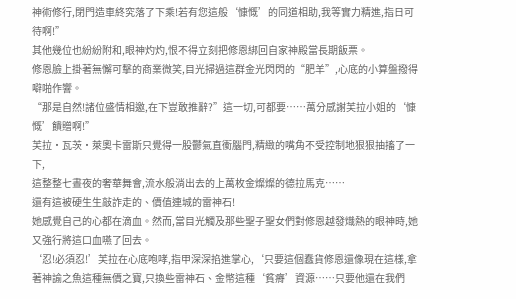神術修行,閉門造車終究落了下乘!若有您這般‘慷慨’的同道相助,我等實力精進,指日可待啊!”
其他幾位也紛紛附和,眼神灼灼,恨不得立刻把修恩綁回自家神殿當長期飯票。
修恩臉上掛著無懈可擊的商業微笑,目光掃過這群金光閃閃的“肥羊”,心底的小算盤撥得噼啪作響。
“那是自然!諸位盛情相邀,在下豈敢推辭?”這一切,可都要……萬分感謝芙拉小姐的‘慷慨’饋贈啊!”
芙拉·瓦茨·萊奧卡雷斯只覺得一股鬱氣直衝腦門,精緻的嘴角不受控制地狠狠抽搐了一下,
這整整七晝夜的奢華舞會,流水般淌出去的上萬枚金燦燦的德拉馬克……
還有這被硬生生敲詐走的、價值連城的雷神石!
她感覺自己的心都在滴血。然而,當目光觸及那些聖子聖女們對修恩越發熾熱的眼神時,她又強行將這口血嚥了回去。
‘忍!必須忍!’芙拉在心底咆哮,指甲深深掐進掌心,‘只要這個蠢貨修恩還像現在這樣,拿著神諭之魚這種無價之寶,只換些雷神石、金幣這種‘貧瘠’資源……只要他還在我們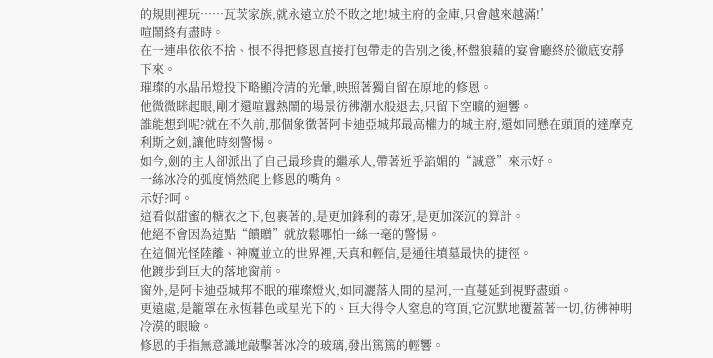的規則裡玩……瓦茨家族,就永遠立於不敗之地!城主府的金庫,只會越來越滿!’
喧鬧終有盡時。
在一連串依依不捨、恨不得把修恩直接打包帶走的告別之後,杯盤狼藉的宴會廳終於徹底安靜下來。
璀璨的水晶吊燈投下略顯冷清的光暈,映照著獨自留在原地的修恩。
他微微眯起眼,剛才還喧囂熱鬧的場景彷彿潮水般退去,只留下空曠的迴響。
誰能想到呢?就在不久前,那個象徵著阿卡迪亞城邦最高權力的城主府,還如同懸在頭頂的達摩克利斯之劍,讓他時刻警惕。
如今,劍的主人卻派出了自己最珍貴的繼承人,帶著近乎諂媚的“誠意”來示好。
一絲冰冷的弧度悄然爬上修恩的嘴角。
示好?呵。
這看似甜蜜的糖衣之下,包裹著的,是更加鋒利的毒牙,是更加深沉的算計。
他絕不會因為這點“饋贈”就放鬆哪怕一絲一毫的警惕。
在這個光怪陸離、神魔並立的世界裡,天真和輕信,是通往墳墓最快的捷徑。
他踱步到巨大的落地窗前。
窗外,是阿卡迪亞城邦不眠的璀璨燈火,如同灑落人間的星河,一直蔓延到視野盡頭。
更遠處,是籠罩在永恆暮色或星光下的、巨大得令人窒息的穹頂,它沉默地覆蓋著一切,彷彿神明冷漠的眼瞼。
修恩的手指無意識地敲擊著冰冷的玻璃,發出篤篤的輕響。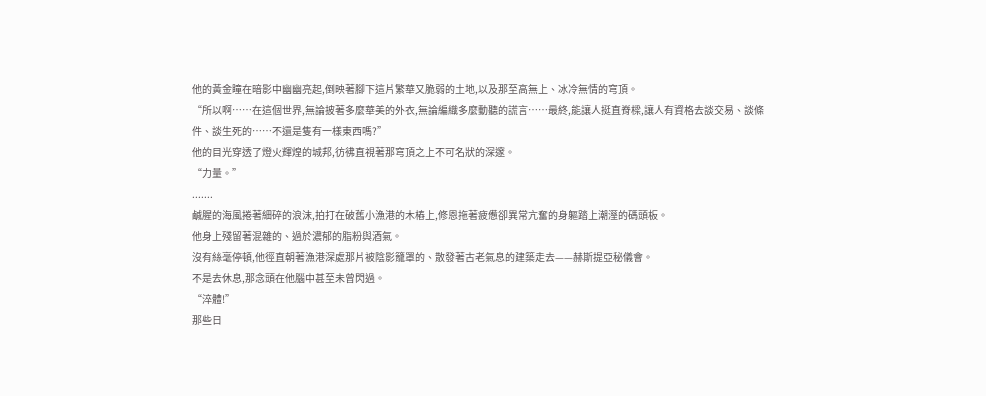他的黃金瞳在暗影中幽幽亮起,倒映著腳下這片繁華又脆弱的土地,以及那至高無上、冰冷無情的穹頂。
“所以啊……在這個世界,無論披著多麼華美的外衣,無論編織多麼動聽的謊言……最終,能讓人挺直脊樑,讓人有資格去談交易、談條件、談生死的……不還是隻有一樣東西嗎?”
他的目光穿透了燈火輝煌的城邦,彷彿直視著那穹頂之上不可名狀的深邃。
“力量。”
.......
鹹腥的海風捲著細碎的浪沫,拍打在破舊小漁港的木樁上,修恩拖著疲憊卻異常亢奮的身軀踏上潮溼的碼頭板。
他身上殘留著混雜的、過於濃郁的脂粉與酒氣。
沒有絲毫停頓,他徑直朝著漁港深處那片被陰影籠罩的、散發著古老氣息的建築走去——赫斯提亞秘儀會。
不是去休息,那念頭在他腦中甚至未曾閃過。
“淬體!”
那些日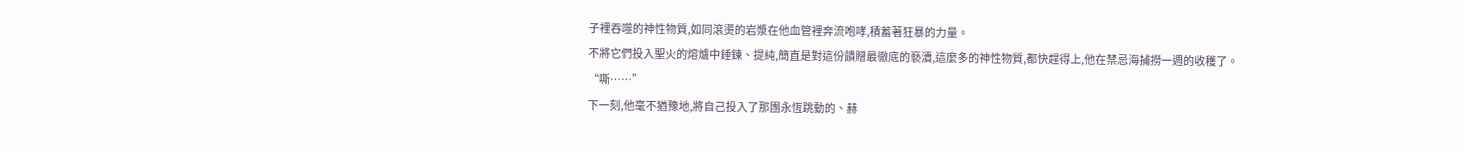子裡吞噬的神性物質,如同滾燙的岩漿在他血管裡奔流咆哮,積蓄著狂暴的力量。
不將它們投入聖火的熔爐中錘鍊、提純,簡直是對這份饋贈最徹底的褻瀆,這麼多的神性物質,都快趕得上,他在禁忌海捕撈一週的收穫了。
“嘶……”
下一刻,他毫不猶豫地,將自己投入了那團永恆跳動的、赫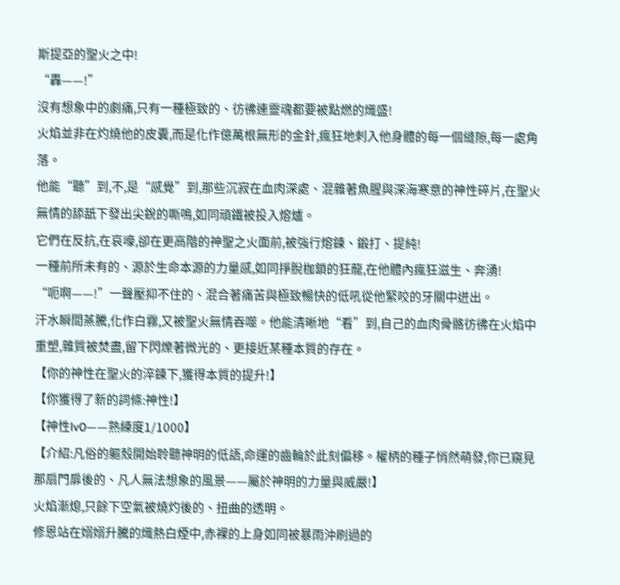斯提亞的聖火之中!
“轟——!”
沒有想象中的劇痛,只有一種極致的、彷彿連靈魂都要被點燃的熾盛!
火焰並非在灼燒他的皮囊,而是化作億萬根無形的金針,瘋狂地刺入他身體的每一個縫隙,每一處角落。
他能“聽”到,不,是“感覺”到,那些沉寂在血肉深處、混雜著魚腥與深海寒意的神性碎片,在聖火無情的舔舐下發出尖銳的嘶鳴,如同頑鐵被投入熔爐。
它們在反抗,在哀嚎,卻在更高階的神聖之火面前,被強行熔鍊、鍛打、提純!
一種前所未有的、源於生命本源的力量感,如同掙脫枷鎖的狂龍,在他體內瘋狂滋生、奔湧!
“呃啊——!”一聲壓抑不住的、混合著痛苦與極致暢快的低吼從他緊咬的牙關中迸出。
汗水瞬間蒸騰,化作白霧,又被聖火無情吞噬。他能清晰地“看”到,自己的血肉骨骼彷彿在火焰中重塑,雜質被焚盡,留下閃爍著微光的、更接近某種本質的存在。
【你的神性在聖火的淬鍊下,獲得本質的提升!】
【你獲得了新的詞條:神性!】
【神性lv0——熟練度1/1000】
【介紹:凡俗的軀殼開始聆聽神明的低語,命運的齒輪於此刻偏移。權柄的種子悄然萌發,你已窺見那扇門扉後的、凡人無法想象的風景——屬於神明的力量與威嚴!】
火焰漸熄,只餘下空氣被燒灼後的、扭曲的透明。
修恩站在嫋嫋升騰的熾熱白煙中,赤裸的上身如同被暴雨沖刷過的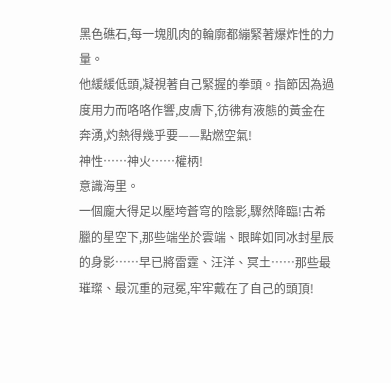黑色礁石,每一塊肌肉的輪廓都繃緊著爆炸性的力量。
他緩緩低頭,凝視著自己緊握的拳頭。指節因為過度用力而咯咯作響,皮膚下,彷彿有液態的黃金在奔湧,灼熱得幾乎要——點燃空氣!
神性……神火……權柄!
意識海里。
一個龐大得足以壓垮蒼穹的陰影,驟然降臨!古希臘的星空下,那些端坐於雲端、眼眸如同冰封星辰的身影……早已將雷霆、汪洋、冥土……那些最璀璨、最沉重的冠冕,牢牢戴在了自己的頭頂!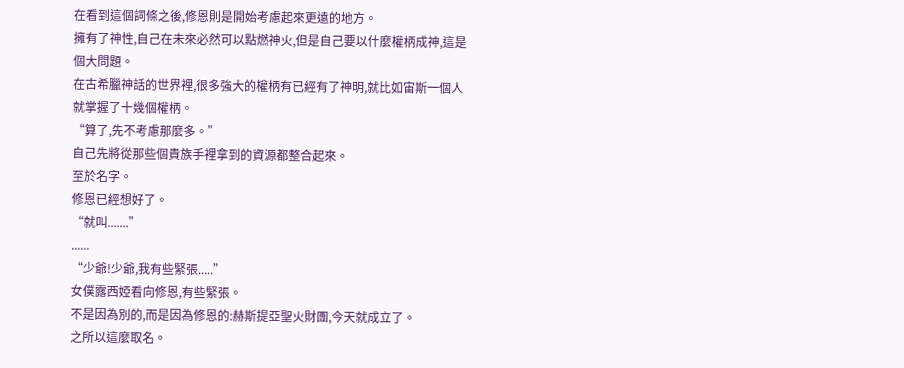在看到這個詞條之後,修恩則是開始考慮起來更遠的地方。
擁有了神性,自己在未來必然可以點燃神火,但是自己要以什麼權柄成神,這是個大問題。
在古希臘神話的世界裡,很多強大的權柄有已經有了神明,就比如宙斯一個人就掌握了十幾個權柄。
“算了,先不考慮那麼多。”
自己先將從那些個貴族手裡拿到的資源都整合起來。
至於名字。
修恩已經想好了。
“就叫.......”
......
“少爺!少爺,我有些緊張.....”
女僕露西婭看向修恩,有些緊張。
不是因為別的,而是因為修恩的:赫斯提亞聖火財團,今天就成立了。
之所以這麼取名。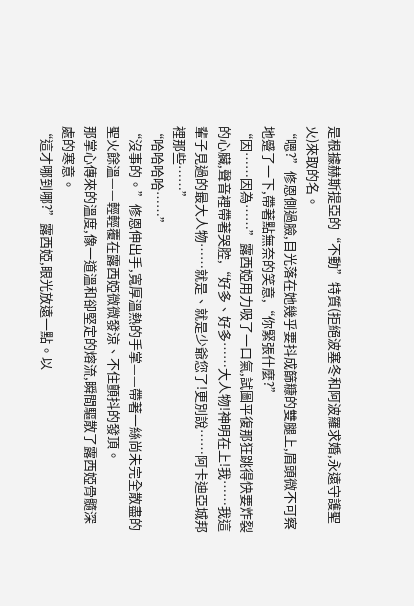是根據赫斯提亞的“不動”特質(拒絕波塞冬和阿波羅求婚,永遠守護聖火)來取的名。
“嗯?”修恩側過臉,目光落在她幾乎要抖成篩糠的雙腿上,眉頭微不可察地蹙了一下,帶著點無奈的笑意,“你緊張什麼?”
“因……因為……”露西婭用力吸了一口氣,試圖平復那狂跳得快要炸裂的心臟,聲音裡帶著哭腔,“好多、好多……大人物!神明在上!我……我這輩子見過的最大人物……就是、就是少爺您了!更別說……阿卡迪亞城邦裡那些……”
“哈哈哈哈……”
“沒事的。”修恩伸出手,寬厚溫熱的手掌——帶著一絲尚未完全散盡的聖火餘溫——輕輕覆在露西婭微微發涼、不住顫抖的發頂。
那掌心傳來的溫度,像一道溫和卻堅定的熔流,瞬間驅散了露西婭骨髓深處的寒意。
“這才哪到哪?”露西婭,眼光放遠一點。以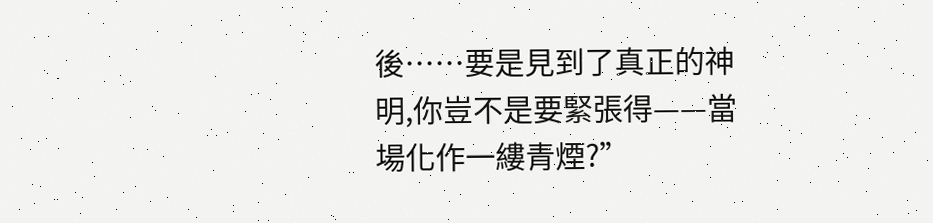後……要是見到了真正的神明,你豈不是要緊張得——當場化作一縷青煙?”